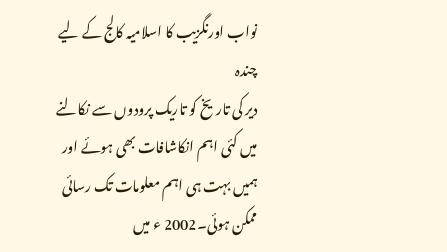نواب اورنگزیب کا اسلامیہ کالج کے لیے چندہ
دیر کی تاریخ کو تاریک پرودوں سے نکالنے میں کئی اہم انکاشافات بھی ہوئے اور ہمیں بہت ہی اہم معلومات تک رسائی ممکن ہوئی۔2002 ء میں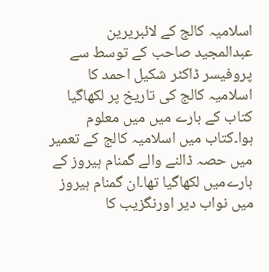اسلامیہ کالج کے لائبریرین عبدالمجید صاحب کے توسط سے پروفیسر ڈاکٹر شکیل احمد کا اسلامیہ کالج کی تاریخ پر لکھاگیا کتاب کے بارے میں میں معلوم ہوا۔کتاب میں اسلامیہ کالج کے تعمیر میں حصہ ڈالنے والے گمنام ہیروز کے بارےمیں لکھاگیا تھا۔ان گمنام ہیروز میں نواب دیر اورنگزیب کا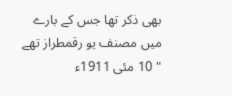بھی ذکر تھا جس کے بارے میں مصنف یو رقمطراز تھے
" 10 مئی 1911ء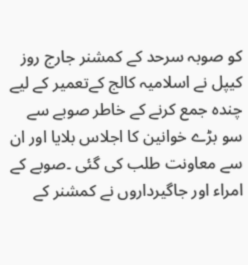کو صوبہ سرحد کے کمشنر جارج روز کیپل نے اسلامیہ کالج کےتعمیر کے لیے چندہ جمع کرنے کے خاطر صوبے سے سو بڑے خوانین کا اجلاس بلایا اور ان سے معاونت طلب کی گئی ۔صوبے کے امراء اور جاگیرداروں نے کمشنر کے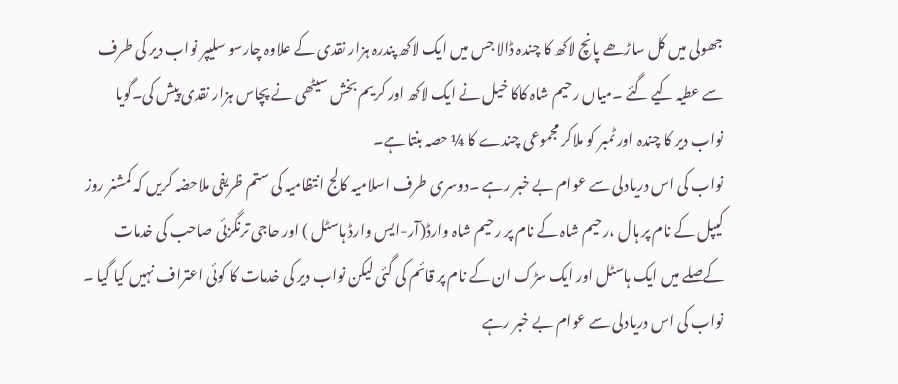جھولی میں کل ساڑھے پانچ لاکھ کا چندہ ڈالا جس میں ایک لاکھ پندرہ ہزار نقدی کے علاوہ چارسو سلیپر نواب دیر کی طرف سے عطیہ کیے گئے ۔میاں رحیم شاہ کاکا خیل نے ایک لاکھ اور کریم بخش سیٹھی نے پچاس ہزار نقدی پیش کی۔گویا نواب دیر کا چندہ اور ٹمبر کو ملاکر مجموعی چندے کا ¼ حصہ بنتا ہے۔
نواب کی اس دریادلی سے عوام بے خبر رہے ۔دوسری طرف اسلامیہ کالج انتظامیہ کی ستم ظریفی ملاحضہ کریں کہ کمشنر روز کیپل کے نام پر ہال ،رحیم شاہ کے نام پر رحیم شاہ وارڈ(آر-ایس وارڈ ہاسٹل ) اور حاجی ترنگزئی صاحب کی خدمات کےصلے میں ایک ہاسٹل اور ایک سڑک ان کے نام پر قائم کی گئی لیکن نواب دیر کی خدمات کا کوئی اعتراف نہیں کیا گیا ۔
نواب کی اس دریادلی سے عوام بے خبر رہے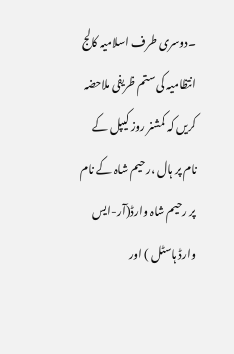۔دوسری طرف اسلامیہ کالج انتظامیہ کی ستم ظریفی ملاحضہ کریں کہ کمشنر روز کیپل کے نام پر ہال ،رحیم شاہ کے نام پر رحیم شاہ وارڈ(آر-ایس وارڈ ہاسٹل ) اور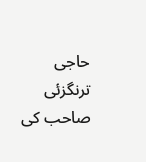حاجی ترنگزئی صاحب کی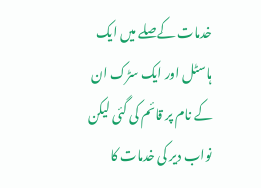خدمات کےصلے میں ایک ہاسٹل اور ایک سڑک ان کے نام پر قائم کی گئی لیکن نواب دیر کی خدمات کا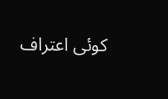کوئی اعتراف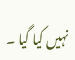نہیں کیا گیا ۔